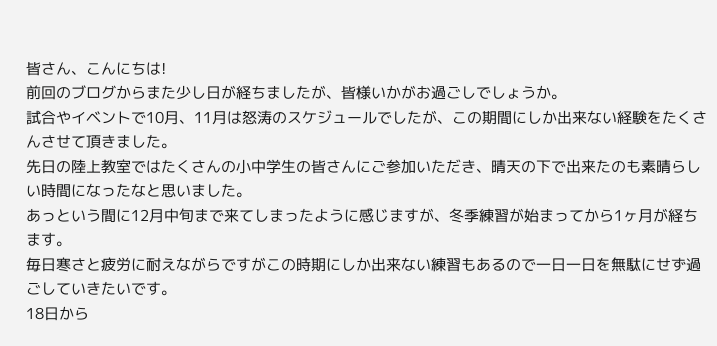皆さん、こんにちは!
前回のブログからまた少し日が経ちましたが、皆様いかがお過ごしでしょうか。
試合やイベントで10月、11月は怒涛のスケジュールでしたが、この期間にしか出来ない経験をたくさんさせて頂きました。
先日の陸上教室ではたくさんの小中学生の皆さんにご参加いただき、晴天の下で出来たのも素晴らしい時間になったなと思いました。
あっという間に12月中旬まで来てしまったように感じますが、冬季練習が始まってから1ヶ月が経ちます。
毎日寒さと疲労に耐えながらですがこの時期にしか出来ない練習もあるので一日一日を無駄にせず過ごしていきたいです。
18日から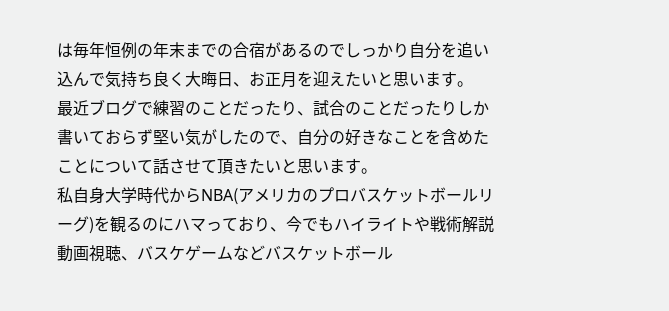は毎年恒例の年末までの合宿があるのでしっかり自分を追い込んで気持ち良く大晦日、お正月を迎えたいと思います。
最近ブログで練習のことだったり、試合のことだったりしか書いておらず堅い気がしたので、自分の好きなことを含めたことについて話させて頂きたいと思います。
私自身大学時代からNBA(アメリカのプロバスケットボールリーグ)を観るのにハマっており、今でもハイライトや戦術解説動画視聴、バスケゲームなどバスケットボール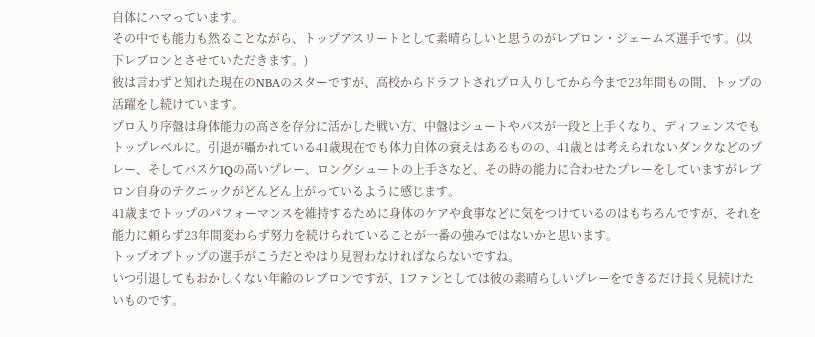自体にハマっています。
その中でも能力も然ることながら、トップアスリートとして素晴らしいと思うのがレブロン・ジェームズ選手です。(以下レブロンとさせていただきます。)
彼は言わずと知れた現在のNBAのスターですが、高校からドラフトされプロ入りしてから今まで23年間もの間、トップの活躍をし続けています。
プロ入り序盤は身体能力の高さを存分に活かした戦い方、中盤はシュートやパスが一段と上手くなり、ディフェンスでもトップレベルに。引退が囁かれている41歳現在でも体力自体の衰えはあるものの、41歳とは考えられないダンクなどのプレー、そしてバスケIQの高いプレー、ロングシュートの上手さなど、その時の能力に合わせたプレーをしていますがレブロン自身のテクニックがどんどん上がっているように感じます。
41歳までトップのパフォーマンスを維持するために身体のケアや食事などに気をつけているのはもちろんですが、それを能力に頼らず23年間変わらず努力を続けられていることが一番の強みではないかと思います。
トップオブトップの選手がこうだとやはり見習わなければならないですね。
いつ引退してもおかしくない年齢のレブロンですが、1ファンとしては彼の素晴らしいプレーをできるだけ長く見続けたいものです。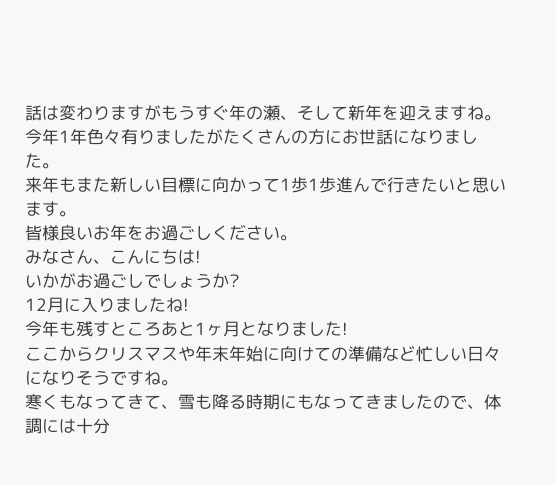話は変わりますがもうすぐ年の瀬、そして新年を迎えますね。
今年1年色々有りましたがたくさんの方にお世話になりました。
来年もまた新しい目標に向かって1歩1歩進んで行きたいと思います。
皆様良いお年をお過ごしください。
みなさん、こんにちは!
いかがお過ごしでしょうか?
12月に入りましたね!
今年も残すところあと1ヶ月となりました!
ここからクリスマスや年末年始に向けての準備など忙しい日々になりそうですね。
寒くもなってきて、雪も降る時期にもなってきましたので、体調には十分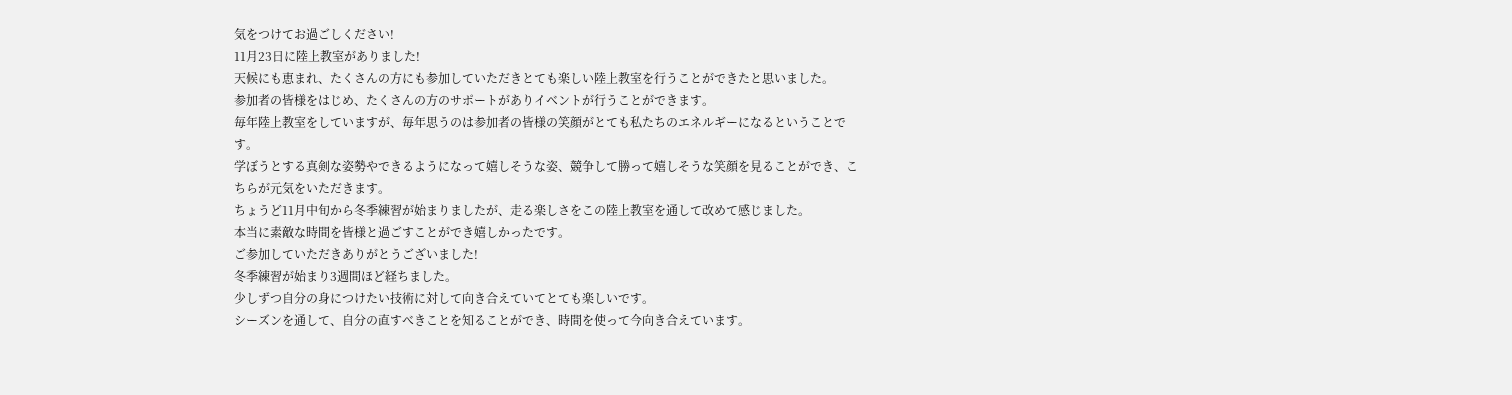気をつけてお過ごしください!
11月23日に陸上教室がありました!
天候にも恵まれ、たくさんの方にも参加していただきとても楽しい陸上教室を行うことができたと思いました。
参加者の皆様をはじめ、たくさんの方のサポートがありイベントが行うことができます。
毎年陸上教室をしていますが、毎年思うのは参加者の皆様の笑顔がとても私たちのエネルギーになるということです。
学ぼうとする真剣な姿勢やできるようになって嬉しそうな姿、競争して勝って嬉しそうな笑顔を見ることができ、こちらが元気をいただきます。
ちょうど11月中旬から冬季練習が始まりましたが、走る楽しさをこの陸上教室を通して改めて感じました。
本当に素敵な時間を皆様と過ごすことができ嬉しかったです。
ご参加していただきありがとうございました!
冬季練習が始まり3週間ほど経ちました。
少しずつ自分の身につけたい技術に対して向き合えていてとても楽しいです。
シーズンを通して、自分の直すべきことを知ることができ、時間を使って今向き合えています。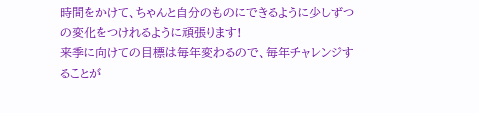時間をかけて、ちゃんと自分のものにできるように少しずつの変化をつけれるように頑張ります!
来季に向けての目標は毎年変わるので、毎年チャレンジすることが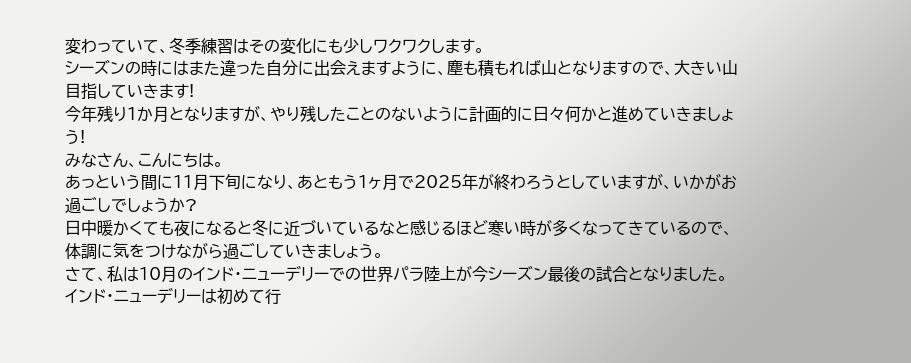変わっていて、冬季練習はその変化にも少しワクワクします。
シーズンの時にはまた違った自分に出会えますように、塵も積もれば山となりますので、大きい山目指していきます!
今年残り1か月となりますが、やり残したことのないように計画的に日々何かと進めていきましょう!
みなさん、こんにちは。
あっという間に11月下旬になり、あともう1ヶ月で2025年が終わろうとしていますが、いかがお過ごしでしょうか?
日中暖かくても夜になると冬に近づいているなと感じるほど寒い時が多くなってきているので、体調に気をつけながら過ごしていきましょう。
さて、私は10月のインド・ニューデリーでの世界パラ陸上が今シーズン最後の試合となりました。
インド・ニューデリーは初めて行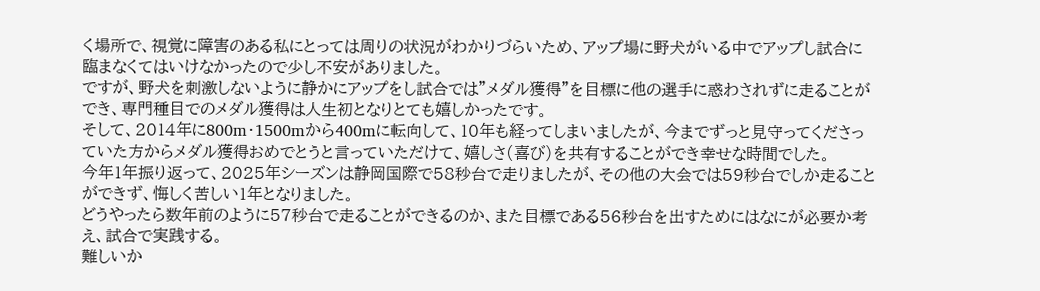く場所で、視覚に障害のある私にとっては周りの状況がわかりづらいため、アップ場に野犬がいる中でアップし試合に臨まなくてはいけなかったので少し不安がありました。
ですが、野犬を刺激しないように静かにアップをし試合では"メダル獲得"を目標に他の選手に惑わされずに走ることができ、専門種目でのメダル獲得は人生初となりとても嬉しかったです。
そして、2014年に800m・1500mから400mに転向して、10年も経ってしまいましたが、今までずっと見守ってくださっていた方からメダル獲得おめでとうと言っていただけて、嬉しさ(喜び)を共有することができ幸せな時間でした。
今年1年振り返って、2025年シーズンは静岡国際で58秒台で走りましたが、その他の大会では59秒台でしか走ることができず、悔しく苦しい1年となりました。
どうやったら数年前のように57秒台で走ることができるのか、また目標である56秒台を出すためにはなにが必要か考え、試合で実践する。
難しいか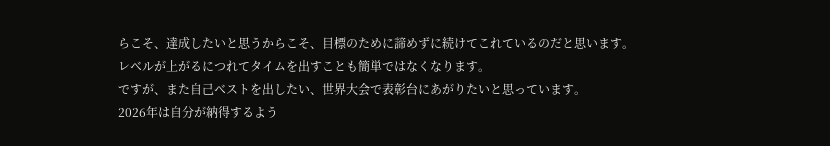らこそ、達成したいと思うからこそ、目標のために諦めずに続けてこれているのだと思います。
レベルが上がるにつれてタイムを出すことも簡単ではなくなります。
ですが、また自己ベストを出したい、世界大会で表彰台にあがりたいと思っています。
2026年は自分が納得するよう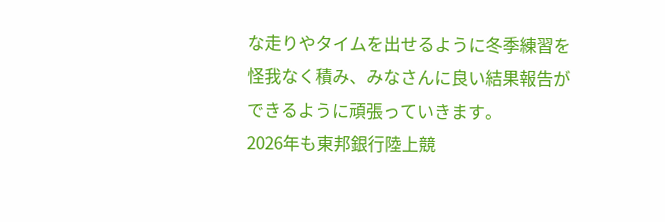な走りやタイムを出せるように冬季練習を怪我なく積み、みなさんに良い結果報告ができるように頑張っていきます。
2026年も東邦銀行陸上競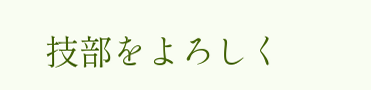技部をよろしく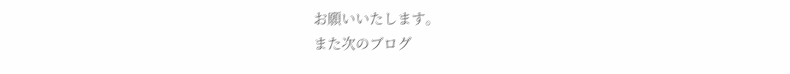お願いいたします。
また次のブログ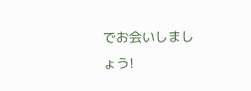でお会いしましょう!